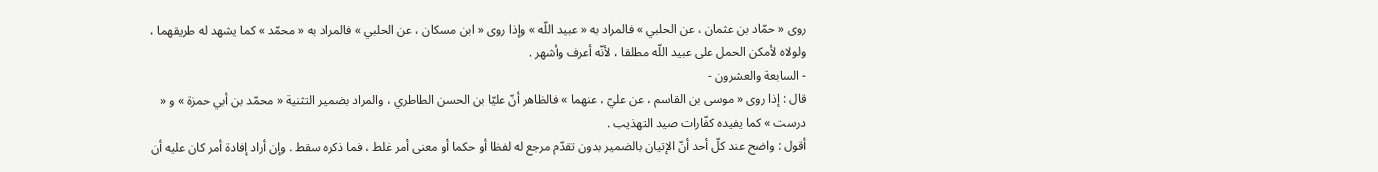روى « حمّاد بن عثمان ، عن الحلبي » فالمراد به « عبيد اللّه » وإذا روى « ابن مسكان ، عن الحلبي » فالمراد به « محمّد » كما يشهد له طريقهما ، ولولاه لأمكن الحمل على عبيد اللّه مطلقا ، لأنّه أعرف وأشهر .
- السابعة والعشرون -
قال : إذا روى « موسى بن القاسم ، عن عليّ ، عنهما » فالظاهر أنّ عليّا بن الحسن الطاطري ، والمراد بضمير التثنية « محمّد بن أبي حمزة » و « درست » كما يفيده كفّارات صيد التهذيب .
أقول : واضح عند كلّ أحد أنّ الإتيان بالضمير بدون تقدّم مرجع له لفظا أو حكما أو معنى أمر غلط ، فما ذكره سقط . وإن أراد إفادة أمر كان عليه أن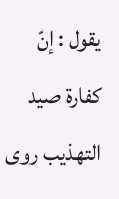يقول : إنّ كفارة صيد التهذيب روى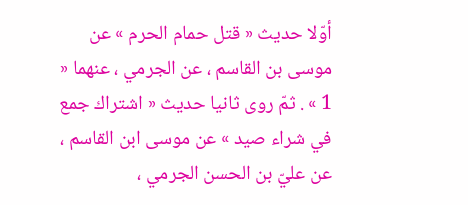أوّلا حديث « قتل حمام الحرم » عن موسى بن القاسم ، عن الجرمي ، عنهما « 1 » . ثمّ روى ثانيا حديث « اشتراك جمع في شراء صيد » عن موسى ابن القاسم ، عن عليّ بن الحسن الجرمي ،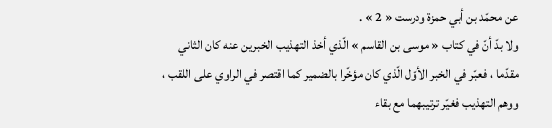عن محمّد بن أبي حمزة ودرست « 2 » .
ولا بدّ أنّ في كتاب « موسى بن القاسم » الّذي أخذ التهذيب الخبرين عنه كان الثاني مقدّما ، فعبّر في الخبر الأوّل الّذي كان مؤخّرا بالضمير كما اقتصر في الراوي على اللقب ، ووهم التهذيب فغيّر ترتيبهما مع بقاء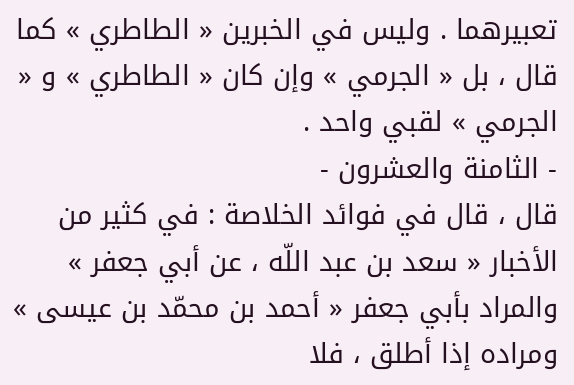تعبيرهما . وليس في الخبرين « الطاطري » كما قال ، بل « الجرمي » وإن كان « الطاطري » و « الجرمي » لقبي واحد .
- الثامنة والعشرون -
قال ، قال في فوائد الخلاصة : في كثير من الأخبار « سعد بن عبد اللّه ، عن أبي جعفر » والمراد بأبي جعفر « أحمد بن محمّد بن عيسى » ومراده إذا أطلق ، فلا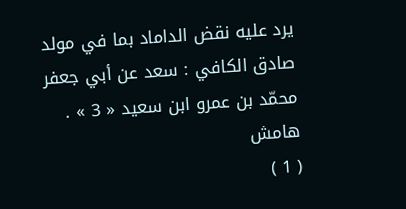يرد عليه نقض الداماد بما في مولد صادق الكافي : سعد عن أبي جعفر محمّد بن عمرو ابن سعيد « 3 » .
هامش
( 1 )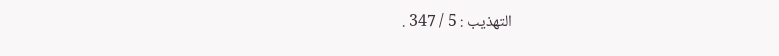التهذيب : 5 / 347 .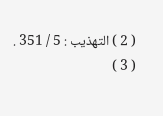( 2 ) التهذيب : 5 / 351 .
( 3 )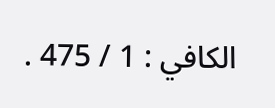الكافي : 1 / 475 .